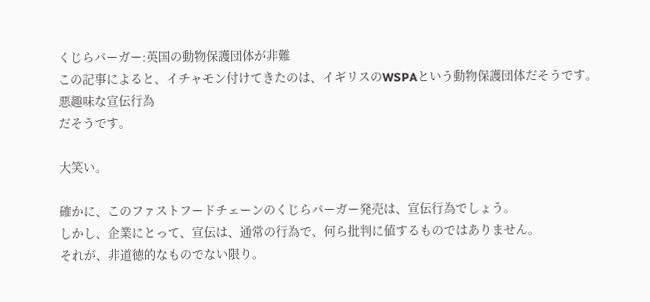くじらバーガー:英国の動物保護団体が非難
この記事によると、イチャモン付けてきたのは、イギリスのWSPAという動物保護団体だそうです。
悪趣味な宣伝行為
だそうです。

大笑い。

確かに、このファストフードチェーンのくじらバーガー発売は、宣伝行為でしょう。
しかし、企業にとって、宣伝は、通常の行為で、何ら批判に値するものではありません。
それが、非道徳的なものでない限り。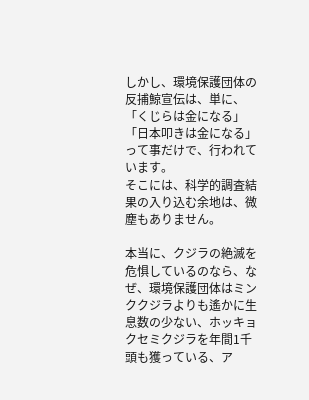しかし、環境保護団体の反捕鯨宣伝は、単に、
「くじらは金になる」
「日本叩きは金になる」
って事だけで、行われています。
そこには、科学的調査結果の入り込む余地は、微塵もありません。

本当に、クジラの絶滅を危惧しているのなら、なぜ、環境保護団体はミンククジラよりも遙かに生息数の少ない、ホッキョクセミクジラを年間1千頭も獲っている、ア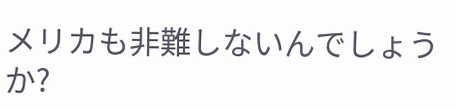メリカも非難しないんでしょうか?